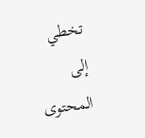تخطي إلى المحتوى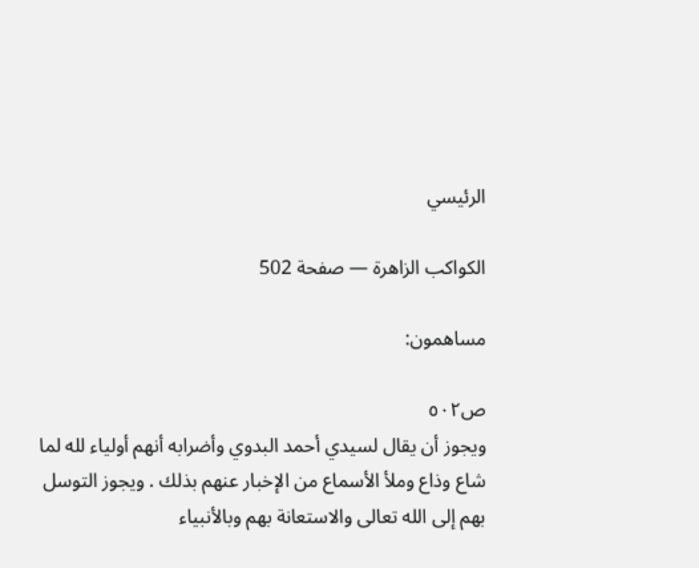الرئيسي

الكواكب الزاهرة — صفحة 502

مساهمون:

ص٥٠٢
ويجوز أن يقال لسيدي أحمد البدوي وأضرابه أنهم أولياء لله لما شاع وذاع وملأ الأسماع من الإخبار عنهم بذلك . ويجوز التوسل بهم إلى الله تعالى والاستعانة بهم وبالأنبياء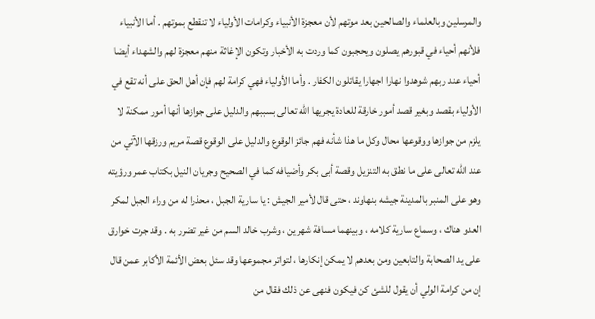والمرسلين وبالعلماء والصالحين بعد موتهم لأن معجزة الأنبياء وكرامات الأولياء لا تنقطع بموتهم . أما الأنبياء فلأنهم أحياء في قبورهم يصلون ويحجبون كما وردت به الأخبار وتكون الإغاثة منهم معجزة لهم والشهداء أيضا أحياء عند ربهم شوهدوا نهارا اجهارا يقاتلون الكفار . وأما الأولياء فهي كرامة لهم فإن أهل الحق على أنه تقع في الأولياء بقصد وبغير قصد أمور خارقة للعادة يجريها الله تعالى بسببهم والدليل على جوازها أنها أمور ممكنة لا يلزم من جوازها ووقوعها محال وكل ما هذا شأنه فهم جائز الوقوع والدليل على الوقوع قصة مريم ورزقها الآتي من عند الله تعالى على ما نطق به التنزيل وقصة أبى بكر وأضيافه كما في الصحيح وجريان النيل بكتاب عمر ورؤيته وهو على المنبر بالمدينة جيشه بنهاوند ، حتى قال لأمير الجيش : يا سارية الجبل ، محذرا له من وراء الجبل لمكر العدو هناك ، وسماع سارية كلامه ، وبينهما مسافة شهرين ، وشرب خالد السم من غير تضرر به . وقد جرت خوارق على يد الصحابة والتابعين ومن بعدهم لا يمكن إنكارها ، لتواتر مجموعها وقد سئل بعض الأئمة الأكابر عمن قال إن من كرامة الولي أن يقول للشئ كن فيكون فنهى عن ذلك فقال من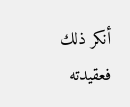أنكر ذلك فعقيدته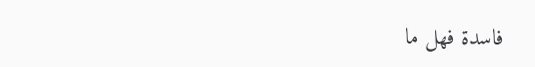فاسدة فهل ما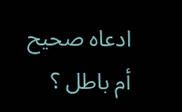ادعاه صحيح أم باطل ؟